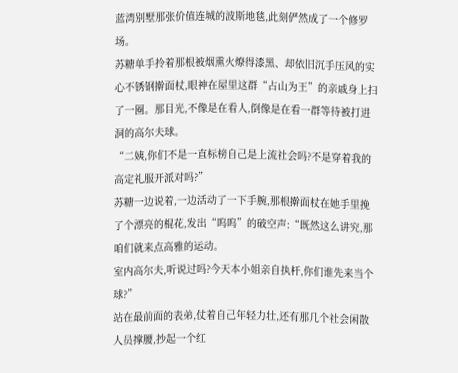蓝湾别墅那张价值连城的波斯地毯,此刻俨然成了一个修罗场。
苏糖单手拎着那根被烟熏火燎得漆黑、却依旧沉手压风的实心不锈钢擀面杖,眼神在屋里这群“占山为王”的亲戚身上扫了一圈。那目光,不像是在看人,倒像是在看一群等待被打进洞的高尔夫球。
“二姨,你们不是一直标榜自己是上流社会吗?不是穿着我的高定礼服开派对吗?”
苏糖一边说着,一边活动了一下手腕,那根擀面杖在她手里挽了个漂亮的棍花,发出“呜呜”的破空声:“既然这么讲究,那咱们就来点高雅的运动。
室内高尔夫,听说过吗?今天本小姐亲自执杆,你们谁先来当个球?”
站在最前面的表弟,仗着自己年轻力壮,还有那几个社会闲散人员撑腰,抄起一个红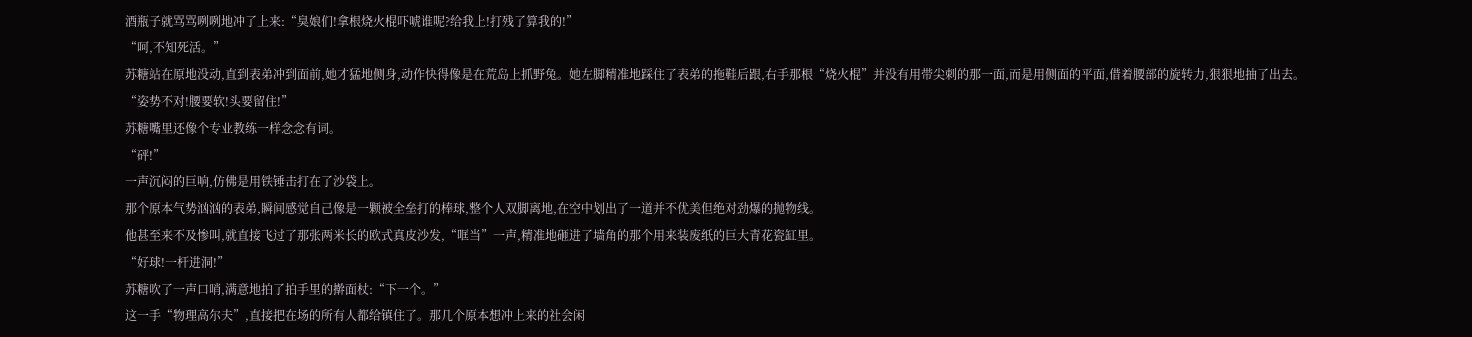酒瓶子就骂骂咧咧地冲了上来:“臭娘们!拿根烧火棍吓唬谁呢?给我上!打残了算我的!”
“呵,不知死活。”
苏糖站在原地没动,直到表弟冲到面前,她才猛地侧身,动作快得像是在荒岛上抓野兔。她左脚精准地踩住了表弟的拖鞋后跟,右手那根“烧火棍”并没有用带尖刺的那一面,而是用侧面的平面,借着腰部的旋转力,狠狠地抽了出去。
“姿势不对!腰要软!头要留住!”
苏糖嘴里还像个专业教练一样念念有词。
“砰!”
一声沉闷的巨响,仿佛是用铁锤击打在了沙袋上。
那个原本气势汹汹的表弟,瞬间感觉自己像是一颗被全垒打的棒球,整个人双脚离地,在空中划出了一道并不优美但绝对劲爆的抛物线。
他甚至来不及惨叫,就直接飞过了那张两米长的欧式真皮沙发,“哐当”一声,精准地砸进了墙角的那个用来装废纸的巨大青花瓷缸里。
“好球!一杆进洞!”
苏糖吹了一声口哨,满意地拍了拍手里的擀面杖:“下一个。”
这一手“物理高尔夫”,直接把在场的所有人都给镇住了。那几个原本想冲上来的社会闲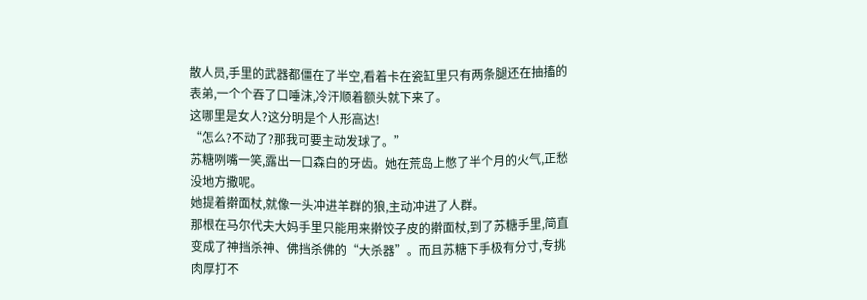散人员,手里的武器都僵在了半空,看着卡在瓷缸里只有两条腿还在抽搐的表弟,一个个吞了口唾沫,冷汗顺着额头就下来了。
这哪里是女人?这分明是个人形高达!
“怎么?不动了?那我可要主动发球了。”
苏糖咧嘴一笑,露出一口森白的牙齿。她在荒岛上憋了半个月的火气,正愁没地方撒呢。
她提着擀面杖,就像一头冲进羊群的狼,主动冲进了人群。
那根在马尔代夫大妈手里只能用来擀饺子皮的擀面杖,到了苏糖手里,简直变成了神挡杀神、佛挡杀佛的“大杀器”。而且苏糖下手极有分寸,专挑肉厚打不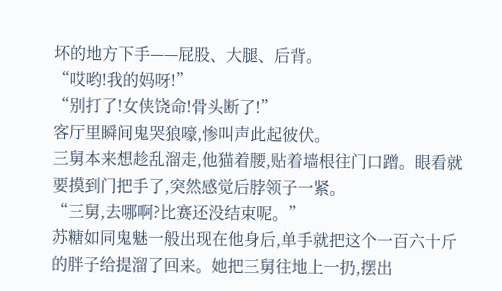坏的地方下手——屁股、大腿、后背。
“哎哟!我的妈呀!”
“别打了!女侠饶命!骨头断了!”
客厅里瞬间鬼哭狼嚎,惨叫声此起彼伏。
三舅本来想趁乱溜走,他猫着腰,贴着墙根往门口蹭。眼看就要摸到门把手了,突然感觉后脖领子一紧。
“三舅,去哪啊?比赛还没结束呢。”
苏糖如同鬼魅一般出现在他身后,单手就把这个一百六十斤的胖子给提溜了回来。她把三舅往地上一扔,摆出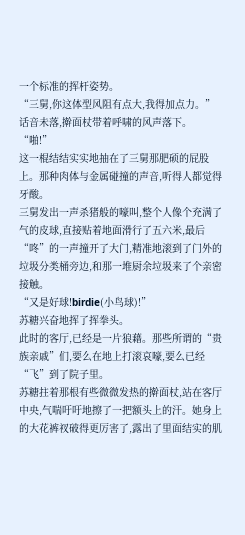一个标准的挥杆姿势。
“三舅,你这体型风阻有点大,我得加点力。”
话音未落,擀面杖带着呼啸的风声落下。
“啪!”
这一棍结结实实地抽在了三舅那肥硕的屁股上。那种肉体与金属碰撞的声音,听得人都觉得牙酸。
三舅发出一声杀猪般的嚎叫,整个人像个充满了气的皮球,直接贴着地面滑行了五六米,最后“咚”的一声撞开了大门,精准地滚到了门外的垃圾分类桶旁边,和那一堆厨余垃圾来了个亲密接触。
“又是好球!birdie(小鸟球)!”
苏糖兴奋地挥了挥拳头。
此时的客厅,已经是一片狼藉。那些所谓的“贵族亲戚”们,要么在地上打滚哀嚎,要么已经“飞”到了院子里。
苏糖拄着那根有些微微发热的擀面杖,站在客厅中央,气喘吁吁地擦了一把额头上的汗。她身上的大花裤衩破得更厉害了,露出了里面结实的肌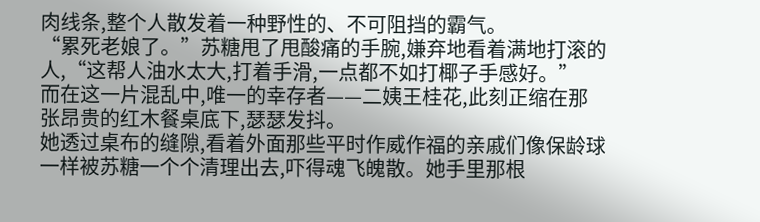肉线条,整个人散发着一种野性的、不可阻挡的霸气。
“累死老娘了。”苏糖甩了甩酸痛的手腕,嫌弃地看着满地打滚的人,“这帮人油水太大,打着手滑,一点都不如打椰子手感好。”
而在这一片混乱中,唯一的幸存者——二姨王桂花,此刻正缩在那张昂贵的红木餐桌底下,瑟瑟发抖。
她透过桌布的缝隙,看着外面那些平时作威作福的亲戚们像保龄球一样被苏糖一个个清理出去,吓得魂飞魄散。她手里那根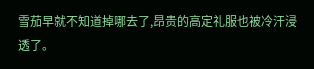雪茄早就不知道掉哪去了,昂贵的高定礼服也被冷汗浸透了。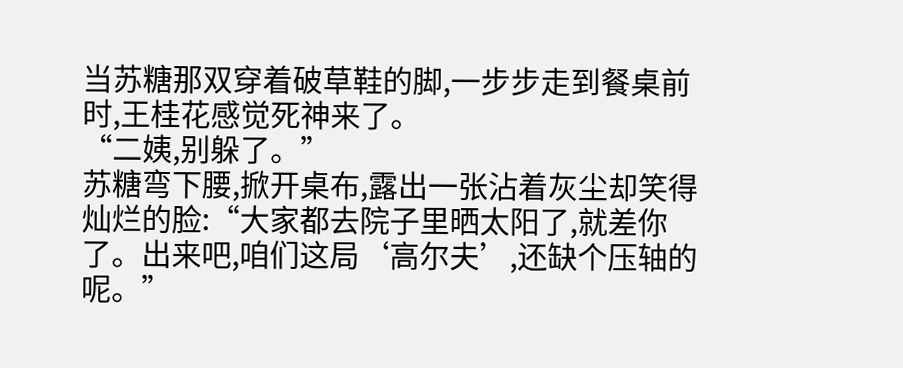当苏糖那双穿着破草鞋的脚,一步步走到餐桌前时,王桂花感觉死神来了。
“二姨,别躲了。”
苏糖弯下腰,掀开桌布,露出一张沾着灰尘却笑得灿烂的脸:“大家都去院子里晒太阳了,就差你了。出来吧,咱们这局‘高尔夫’,还缺个压轴的呢。”